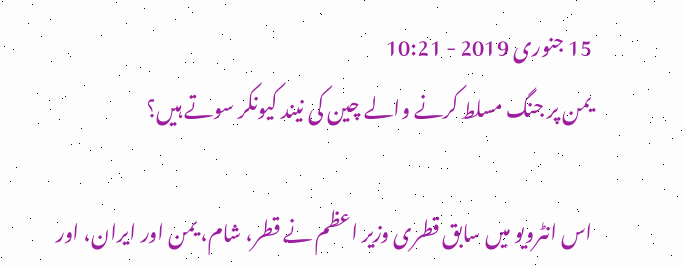15 جنوری 2019 - 10:21
یمن پر جنگ مسلط کرنے والے چین کی نیند کیونکر سوتے ہیں؟

اس انٹرویو میں سابق قطری وزیر اعظم نے قطر، شام، یمن اور ایران، اور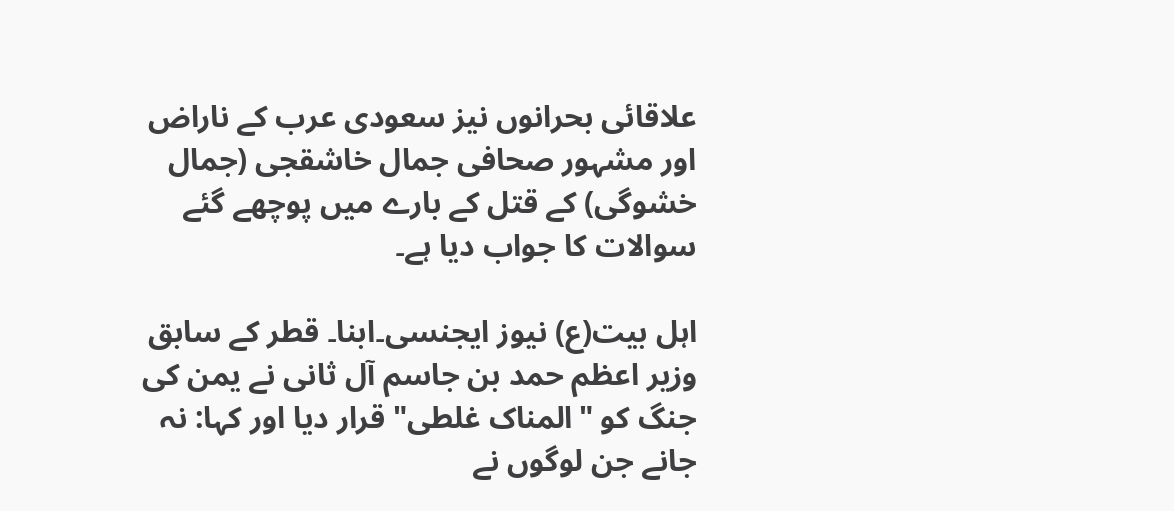علاقائی بحرانوں نیز سعودی عرب کے ناراض اور مشہور صحافی جمال خاشقجی (جمال خشوگی) کے قتل کے بارے میں پوچھے گئے سوالات کا جواب دیا ہے۔

اہل بیت(ع) نیوز ایجنسی۔ابنا۔ قطر کے سابق وزیر اعظم حمد بن جاسم آل ثانی نے یمن کی جنگ کو "المناک غلطی" قرار دیا اور کہا: نہ جانے جن لوگوں نے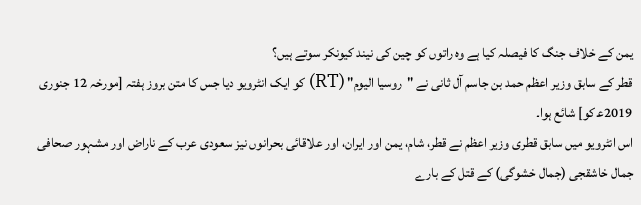یمن کے خلاف جنگ کا فیصلہ کیا ہے وہ راتوں کو چین کی نیند کیونکر سوتے ہیں؟
قطر کے سابق وزیر اعظم حمد بن جاسم آل ثانی نے "روسیا الیوم" (RT) کو ایک انٹرویو دیا جس کا متن بروز ہفتہ [مورخہ 12 جنوری 2019ع‍ کو] شائع ہوا۔
اس انٹرویو میں سابق قطری وزیر اعظم نے قطر، شام، یمن اور ایران، اور علاقائی بحرانوں نیز سعودی عرب کے ناراض اور مشہور صحافی جمال خاشقجی (جمال خشوگی) کے قتل کے بارے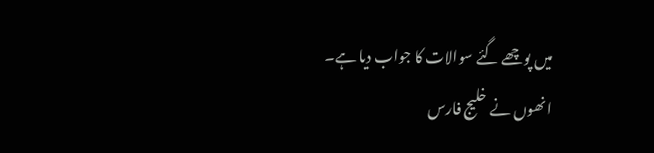میں پوچھے گئے سوالات کا جواب دیا ہے۔
انھوں نے خلیج فارس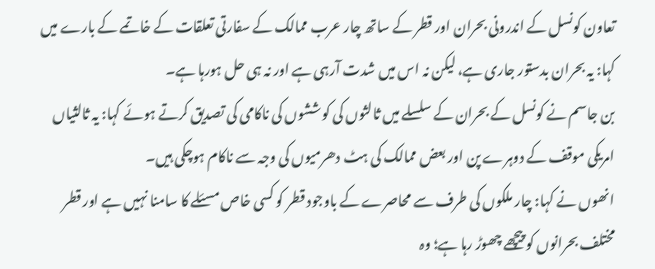تعاون کونسل کے اندرونی بحران اور قطر کے ساتھ چار عرب ممالک کے سفارتی تعلقات کے خاتمے کے بارے میں کہا: یہ بحران بدستور جاری ہے، لیکن نہ اس میں شدت آرہی ہے اور نہ ہی حل ہورہا ہے۔
بن جاسم نے کونسل کے بحران کے سلسلے میں ثالثوں کی کوششوں کی ناکامی کی تصدیق کرتے ہوئے کہا: یہ ثالثیاں امریکی موقف کے دوہرے پن اور بعض ممالک کی ہٹ دھرمیوں کی وجہ سے ناکام ہوچکی ہیں۔
انھوں نے کہا: چار ملکوں کی طرف سے محاصرے کے باوجود قطر کو کسی خاص مسئلے کا سامنا نہیں ہے اور قطر مختلف بحرانوں کو پیچھے چھوڑ رہا ہے؛ وہ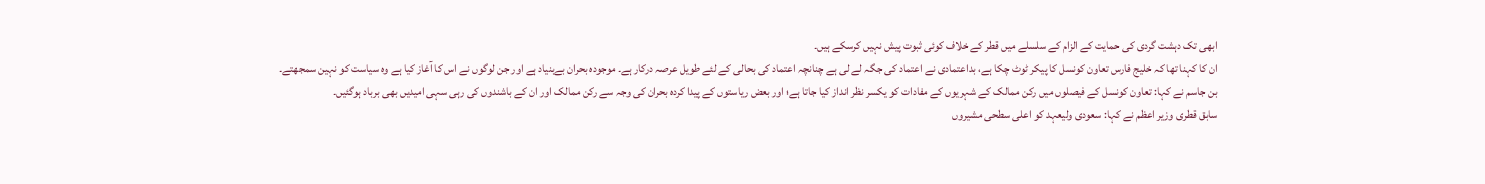ابھی تک دہشت گردی کی حمایت کے الزام کے سلسلے میں قطر کے خلاف کوئی ثبوت پیش نہیں کرسکے ہیں۔
ان کا کہنا تھا کہ خلیج فارس تعاون کونسل کا پیکر ٹوٹ چکا ہے، بداعتمادی نے اعتماد کی جگہ لے لی ہے چنانچہ اعتماد کی بحالی کے لئے طویل عرصہ درکار ہے۔ موجودہ بحران بےبنیاد ہے اور جن لوگوں نے اس کا آغاز کیا ہے وہ سیاست کو نہین سمجھتے۔
بن جاسم نے کہا: تعاون کونسل کے فیصلوں میں رکن ممالک کے شہریوں کے مفادات کو یکسر نظر انداز کیا جاتا ہے؛ اور بعض ریاستوں کے پیدا کردہ بحران کی وجہ سے رکن ممالک اور ان کے باشندوں کی رہی سہی امیدیں بھی برباد ہوگئیں۔
سابق قطری وزیر اعظم نے کہا: سعودی ولیعہد کو اعلی سطحی مشیروں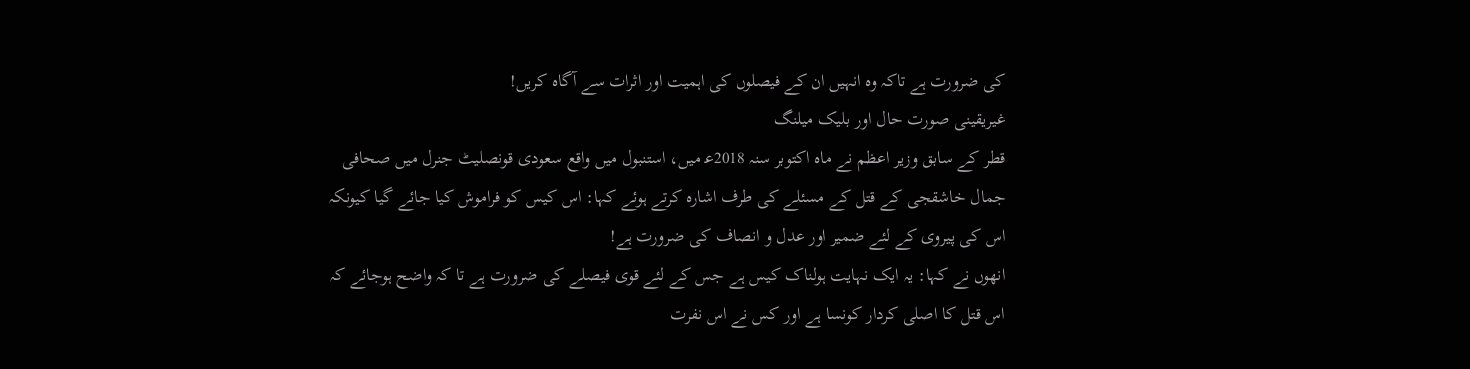کی ضرورت ہے تاکہ وہ انہیں ان کے فیصلوں کی اہمیت اور اثرات سے آگاہ کریں!
غیریقینی صورت حال اور بلیک میلنگ
قطر کے سابق وزیر اعظم نے ماہ اکتوبر سنہ 2018ع‍ میں، استنبول میں واقع سعودی قونصلیٹ جنرل میں صحافی جمال خاشقجی کے قتل کے مسئلے کی طرف اشارہ کرتے ہوئے کہا: اس کیس کو فراموش کیا جائے گیا کیونکہ اس کی پیروی کے لئے ضمیر اور عدل و انصاف کی ضرورت ہے!
انھوں نے کہا: یہ ایک نہایت ہولناک کیس ہے جس کے لئے قوی فیصلے کی ضرورت ہے تا کہ واضح ہوجائے کہ اس قتل کا اصلی کردار کونسا ہے اور کس نے اس نفرت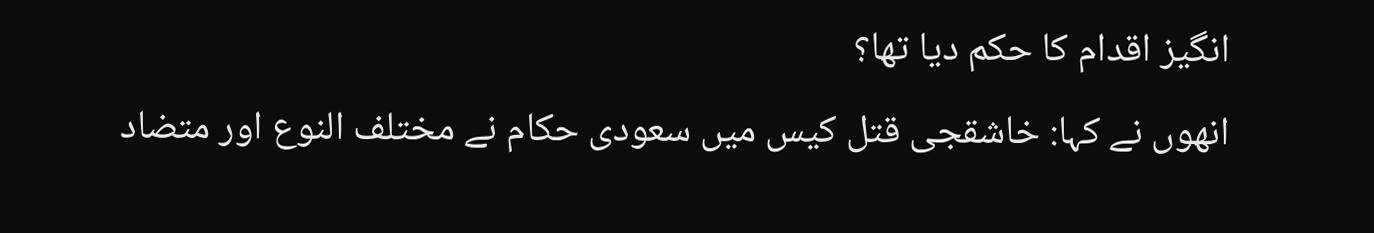انگیز اقدام کا حکم دیا تھا؟
انھوں نے کہا: خاشقجی قتل کیس میں سعودی حکام نے مختلف النوع اور متضاد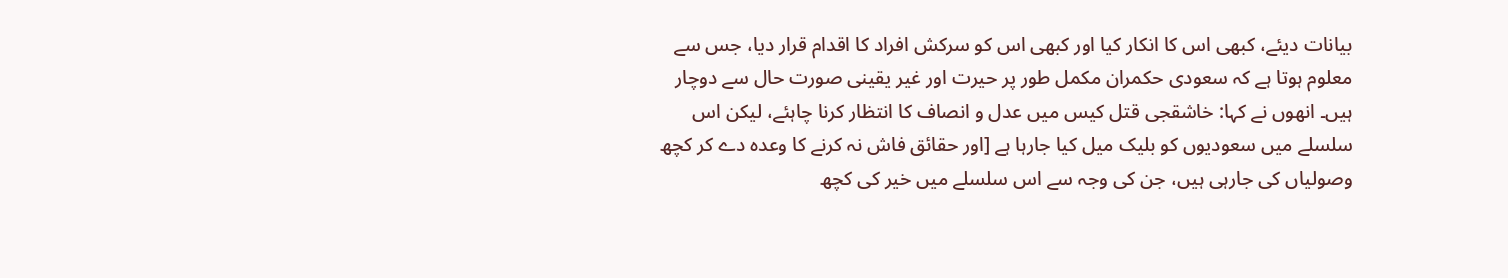بیانات دیئے، کبھی اس کا انکار کیا اور کبھی اس کو سرکش افراد کا اقدام قرار دیا، جس سے معلوم ہوتا ہے کہ سعودی حکمران مکمل طور پر حیرت اور غیر یقینی صورت حال سے دوچار ہیں۔ انھوں نے کہا: خاشقجی قتل کیس میں عدل و انصاف کا انتظار کرنا چاہئے، لیکن اس سلسلے میں سعودیوں کو بلیک میل کیا جارہا ہے [اور حقائق فاش نہ کرنے کا وعدہ دے کر کچھ وصولیاں کی جارہی ہیں، جن کی وجہ سے اس سلسلے میں خیر کی کچھ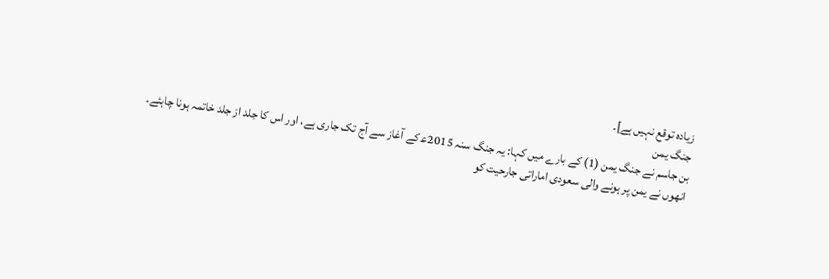زیادہ توقع نہیں ہے]۔
جنگ یمن
بن جاسم نے جنگ یمن (1) کے بارے میں کہا: یہ جنگ سنہ 2015ع‍ کے آغاز سے آج تک جاری ہے، اور اس کا جلد از جلد خاتمہ ہونا چاہئے۔
انھوں نے یمن پر ہونے والی سعودی اماراتی جارحیت کو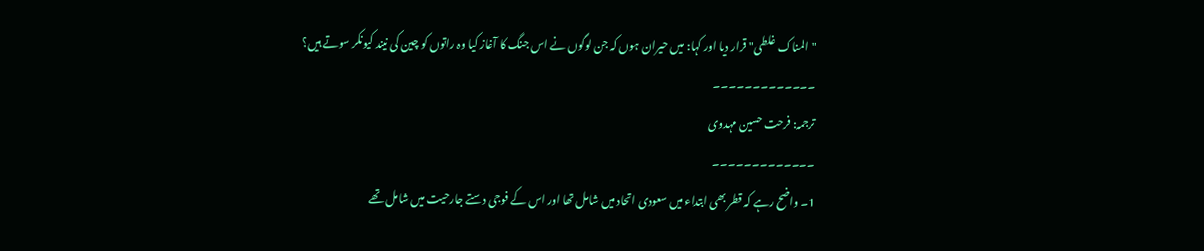"المناک غلطی" قرار دیا اور کہا: میں حیران ہوں کہ جن لوگوں نے اس جنگ کا آغاز کیا وہ راتوں کو چین کی نیند کیونکر سوتے ہیں؟
۔۔۔۔۔۔۔۔۔۔۔۔۔
ترجمہ: فرحت حسین مہدوی
۔۔۔۔۔۔۔۔۔۔۔۔۔
1۔ واضح رہے کہ قطر بھی ابتداء میں سعودی اتحاد میں شامل تھا اور اس کے فوجی دستے جارحیت میں شامل تھے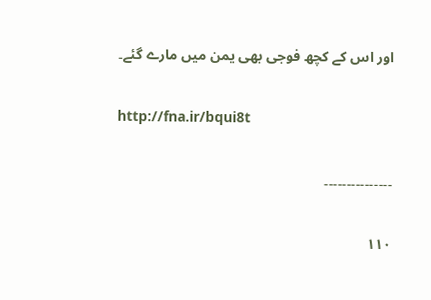اور اس کے کچھ فوجی بھی یمن میں مارے گئے۔

http://fna.ir/bqui8t

۔۔۔۔۔۔۔۔۔۔۔۔۔۔۔

۱۱۰